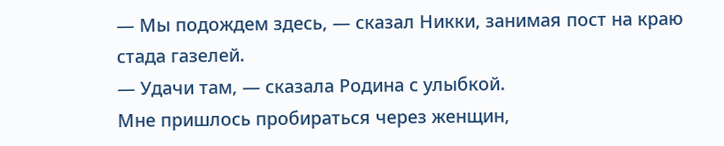— Мы подождем здесь, — сказал Никки, занимая пост на краю стада газелей.
— Удачи там, — сказала Родина с улыбкой.
Мне пришлось пробираться через женщин,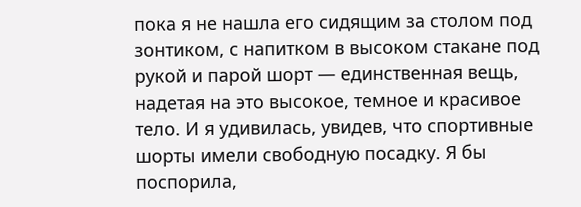пока я не нашла его сидящим за столом под зонтиком, с напитком в высоком стакане под рукой и парой шорт — единственная вещь, надетая на это высокое, темное и красивое тело. И я удивилась, увидев, что спортивные шорты имели свободную посадку. Я бы поспорила,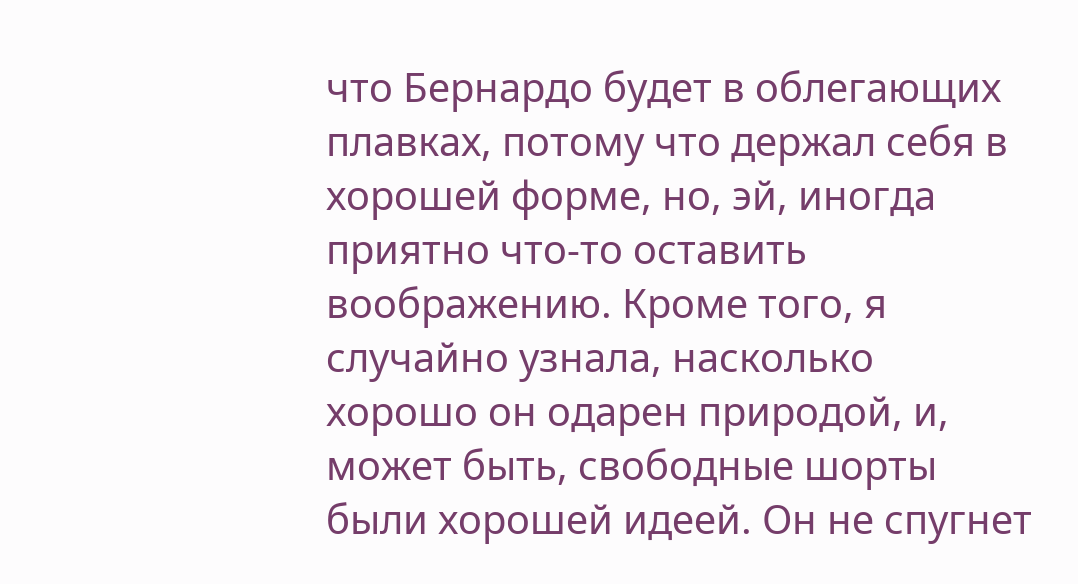что Бернардо будет в облегающих плавках, потому что держал себя в хорошей форме, но, эй, иногда приятно что-то оставить воображению. Кроме того, я случайно узнала, насколько хорошо он одарен природой, и, может быть, свободные шорты были хорошей идеей. Он не спугнет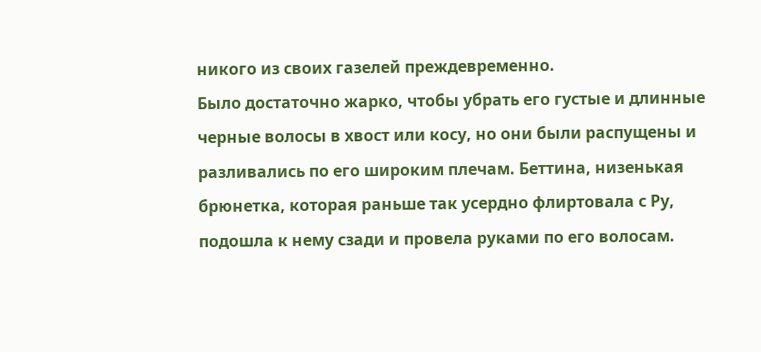никого из своих газелей преждевременно.
Было достаточно жарко, чтобы убрать его густые и длинные черные волосы в хвост или косу, но они были распущены и разливались по его широким плечам. Беттина, низенькая брюнетка, которая раньше так усердно флиртовала с Ру, подошла к нему сзади и провела руками по его волосам.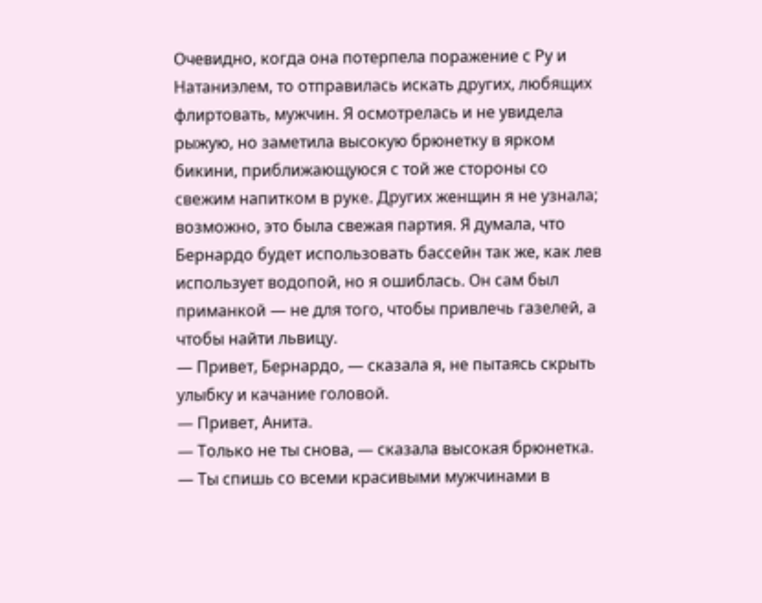Очевидно, когда она потерпела поражение с Ру и Натаниэлем, то отправилась искать других, любящих флиртовать, мужчин. Я осмотрелась и не увидела рыжую, но заметила высокую брюнетку в ярком бикини, приближающуюся с той же стороны со свежим напитком в руке. Других женщин я не узнала; возможно, это была свежая партия. Я думала, что Бернардо будет использовать бассейн так же, как лев использует водопой, но я ошиблась. Он сам был приманкой — не для того, чтобы привлечь газелей, а чтобы найти львицу.
— Привет, Бернардо, — сказала я, не пытаясь скрыть улыбку и качание головой.
— Привет, Анита.
— Только не ты снова, — сказала высокая брюнетка.
— Ты спишь со всеми красивыми мужчинами в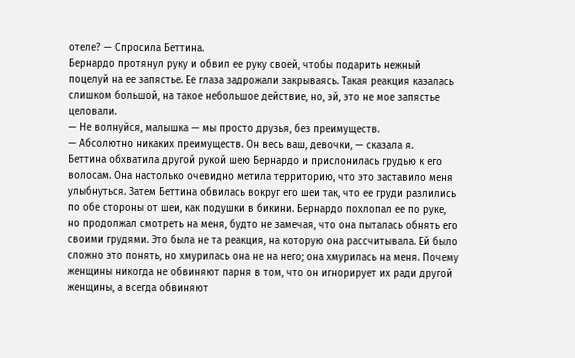отеле? — Спросила Беттина.
Бернардо протянул руку и обвил ее руку своей, чтобы подарить нежный поцелуй на ее запястье. Ее глаза задрожали закрываясь. Такая реакция казалась слишком большой, на такое небольшое действие, но, эй, это не мое запястье целовали.
— Не волнуйся, малышка — мы просто друзья, без преимуществ.
— Абсолютно никаких преимуществ. Он весь ваш, девочки, — сказала я.
Беттина обхватила другой рукой шею Бернардо и прислонилась грудью к его волосам. Она настолько очевидно метила территорию, что это заставило меня улыбнуться. Затем Беттина обвилась вокруг его шеи так, что ее груди разлились по обе стороны от шеи, как подушки в бикини. Бернардо похлопал ее по руке, но продолжал смотреть на меня, будто не замечая, что она пыталась обнять его своими грудями. Это была не та реакция, на которую она рассчитывала. Ей было сложно это понять, но хмурилась она не на него; она хмурилась на меня. Почему женщины никогда не обвиняют парня в том, что он игнорирует их ради другой женщины, а всегда обвиняют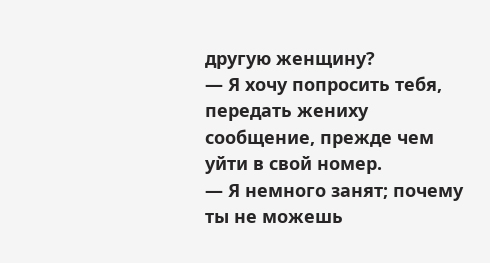другую женщину?
— Я хочу попросить тебя, передать жениху сообщение, прежде чем уйти в свой номер.
— Я немного занят; почему ты не можешь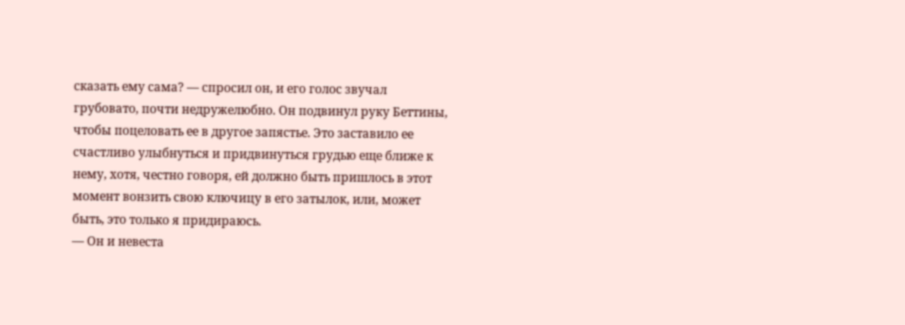сказать ему сама? — спросил он, и его голос звучал грубовато, почти недружелюбно. Он подвинул руку Беттины, чтобы поцеловать ее в другое запястье. Это заставило ее счастливо улыбнуться и придвинуться грудью еще ближе к нему, хотя, честно говоря, ей должно быть пришлось в этот момент вонзить свою ключицу в его затылок, или, может быть, это только я придираюсь.
— Он и невеста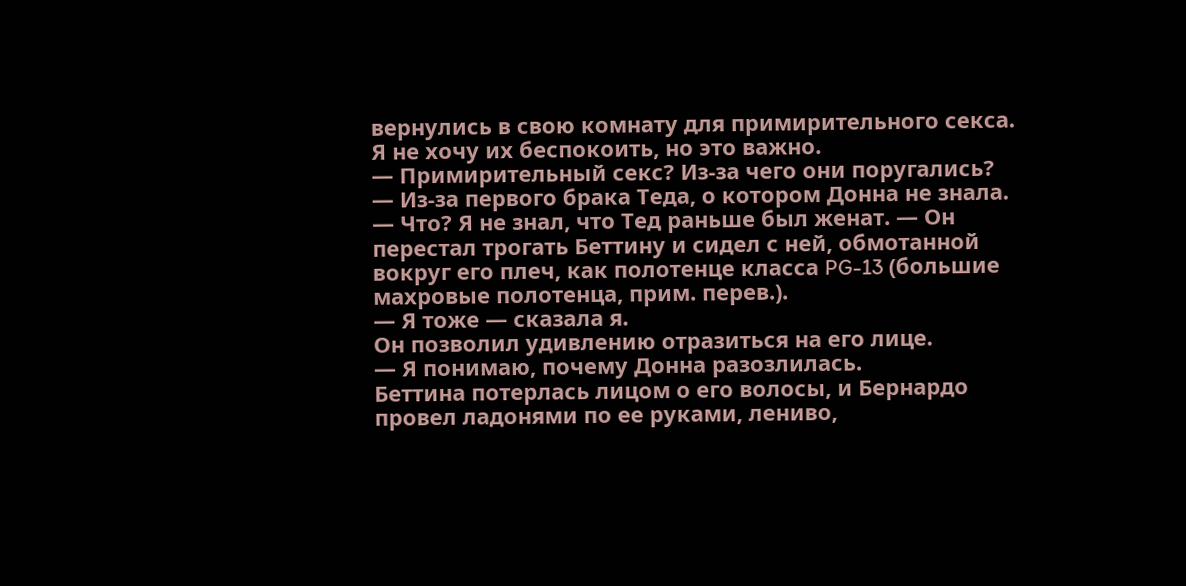вернулись в свою комнату для примирительного секса. Я не хочу их беспокоить, но это важно.
— Примирительный секс? Из-за чего они поругались?
— Из-за первого брака Теда, о котором Донна не знала.
— Что? Я не знал, что Тед раньше был женат. — Он перестал трогать Беттину и сидел с ней, обмотанной вокруг его плеч, как полотенце класса PG-13 (большие махровые полотенца, прим. перев.).
— Я тоже — сказала я.
Он позволил удивлению отразиться на его лице.
— Я понимаю, почему Донна разозлилась.
Беттина потерлась лицом о его волосы, и Бернардо провел ладонями по ее руками, лениво,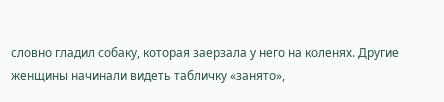словно гладил собаку, которая заерзала у него на коленях. Другие женщины начинали видеть табличку «занято»,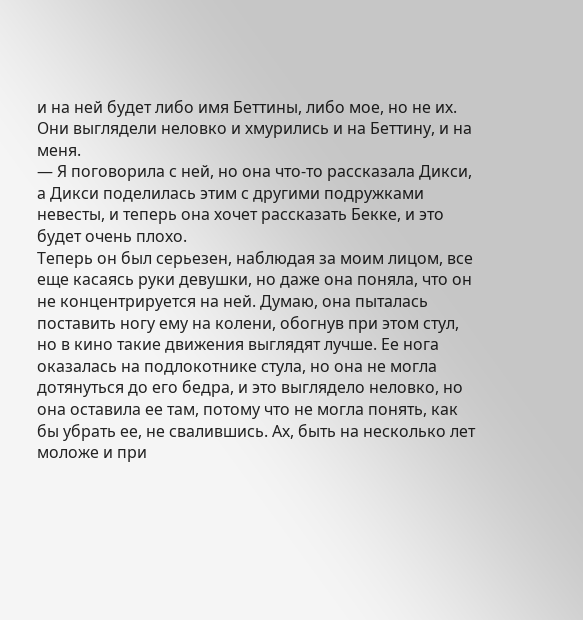и на ней будет либо имя Беттины, либо мое, но не их. Они выглядели неловко и хмурились и на Беттину, и на меня.
— Я поговорила с ней, но она что-то рассказала Дикси, а Дикси поделилась этим с другими подружками невесты, и теперь она хочет рассказать Бекке, и это будет очень плохо.
Теперь он был серьезен, наблюдая за моим лицом, все еще касаясь руки девушки, но даже она поняла, что он не концентрируется на ней. Думаю, она пыталась поставить ногу ему на колени, обогнув при этом стул, но в кино такие движения выглядят лучше. Ее нога оказалась на подлокотнике стула, но она не могла дотянуться до его бедра, и это выглядело неловко, но она оставила ее там, потому что не могла понять, как бы убрать ее, не свалившись. Ах, быть на несколько лет моложе и при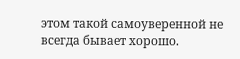этом такой самоуверенной не всегда бывает хорошо.